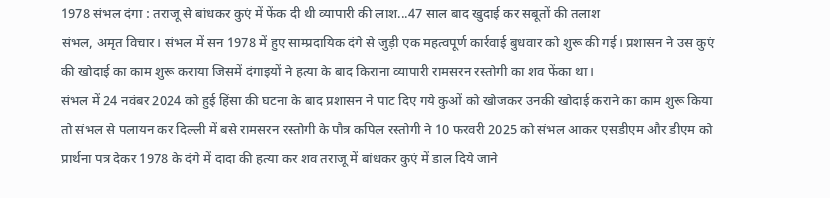1978 संभल दंगा : तराजू से बांधकर कुएं में फेंक दी थी व्यापारी की लाश...47 साल बाद खुदाई कर सबूतों की तलाश
संभल, अमृत विचार। संभल में सन 1978 में हुए साम्प्रदायिक दंगे से जुड़ी एक महत्वपूर्ण कार्रवाई बुधवार को शुरू की गई। प्रशासन ने उस कुएं की खोदाई का काम शुरू कराया जिसमें दंगाइयों ने हत्या के बाद किराना व्यापारी रामसरन रस्तोगी का शव फेंका था।
संभल में 24 नवंबर 2024 को हुई हिंसा की घटना के बाद प्रशासन ने पाट दिए गये कुओं को खोजकर उनकी खोदाई कराने का काम शुरू किया तो संभल से पलायन कर दिल्ली में बसे रामसरन रस्तोगी के पौत्र कपिल रस्तोगी ने 10 फरवरी 2025 को संभल आकर एसडीएम और डीएम को प्रार्थना पत्र देकर 1978 के दंगे में दादा की हत्या कर शव तराजू में बांधकर कुएं में डाल दिये जाने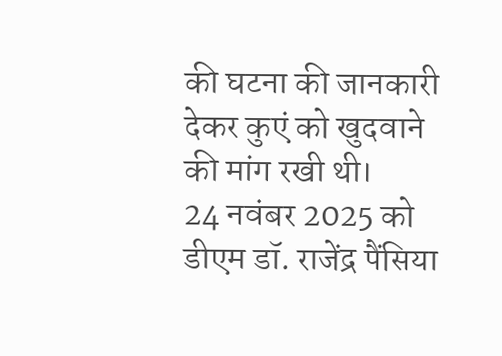की घटना की जानकारी देकर कुएं को खुदवाने की मांग रखी थी।
24 नवंबर 2025 को डीएम डॉ. राजेंद्र पैंसिया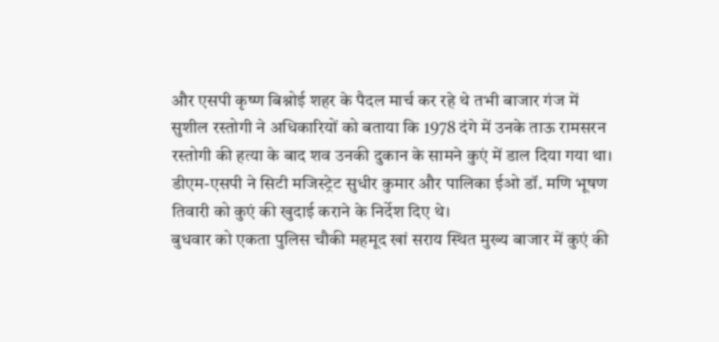और एसपी कृष्ण बिश्नोई शहर के पैदल मार्च कर रहे थे तभी बाजार गंज में सुशील रस्तोगी ने अधिकारियों को बताया कि 1978 दंगे में उनके ताऊ रामसरन रस्तोगी की हत्या के बाद शव उनकी दुकान के सामने कुएं में डाल दिया गया था। डीएम-एसपी ने सिटी मजिस्ट्रेट सुधीर कुमार और पालिका ईओ डॉ. मणि भूषण तिवारी को कुएं की खुदाई कराने के निर्देश दिए थे।
बुधवार को एकता पुलिस चौकी महमूद खां सराय स्थित मुख्य बाजार में कुएं की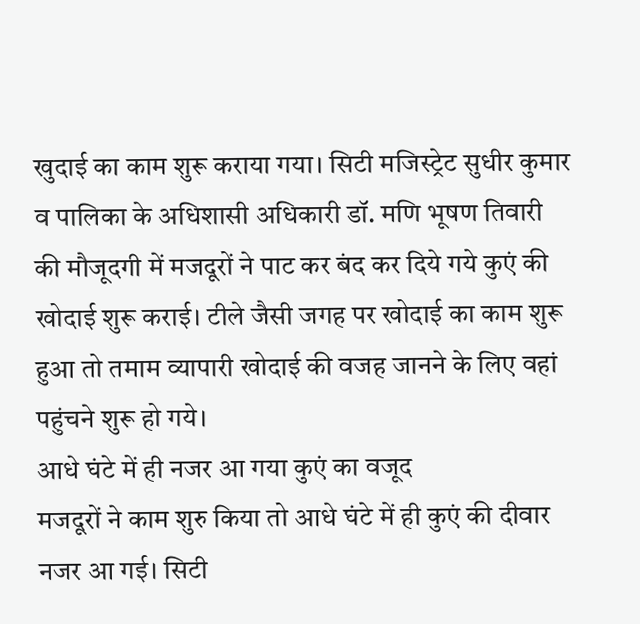खुदाई का काम शुरू कराया गया। सिटी मजिस्ट्रेट सुधीर कुमार व पालिका के अधिशासी अधिकारी डॉ. मणि भूषण तिवारी की मौजूदगी में मजदूरों ने पाट कर बंद कर दिये गये कुएं की खोदाई शुरू कराई। टीले जैसी जगह पर खोदाई का काम शुरू हुआ तो तमाम व्यापारी खोदाई की वजह जानने के लिए वहां पहुंचने शुरू हो गये।
आधे घंटे में ही नजर आ गया कुएं का वजूद
मजदूरों ने काम शुरु किया तो आधे घंटे में ही कुएं की दीवार नजर आ गई। सिटी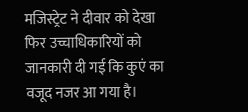मजिस्ट्रेट ने दीवार को देखा फिर उच्चाधिकारियों को जानकारी दी गई कि कुएं का वजूद नजर आ गया है।